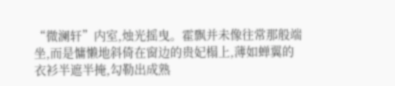“微澜轩”内室,烛光摇曳。霍飘并未像往常那般端坐,而是慵懒地斜倚在窗边的贵妃榻上,薄如蝉翼的衣衫半遮半掩,勾勒出成熟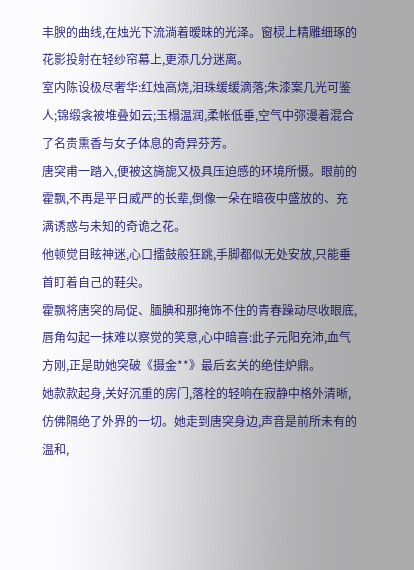丰腴的曲线,在烛光下流淌着暧昧的光泽。窗棂上精雕细琢的花影投射在轻纱帘幕上,更添几分迷离。
室内陈设极尽奢华:红烛高烧,泪珠缓缓滴落;朱漆案几光可鉴人;锦缎衾被堆叠如云;玉榻温润,柔帐低垂,空气中弥漫着混合了名贵熏香与女子体息的奇异芬芳。
唐突甫一踏入,便被这旖旎又极具压迫感的环境所慑。眼前的霍飘,不再是平日威严的长辈,倒像一朵在暗夜中盛放的、充满诱惑与未知的奇诡之花。
他顿觉目眩神迷,心口擂鼓般狂跳,手脚都似无处安放,只能垂首盯着自己的鞋尖。
霍飘将唐突的局促、腼腆和那掩饰不住的青春躁动尽收眼底,唇角勾起一抹难以察觉的笑意,心中暗喜:此子元阳充沛,血气方刚,正是助她突破《摄金**》最后玄关的绝佳炉鼎。
她款款起身,关好沉重的房门,落栓的轻响在寂静中格外清晰,仿佛隔绝了外界的一切。她走到唐突身边,声音是前所未有的温和,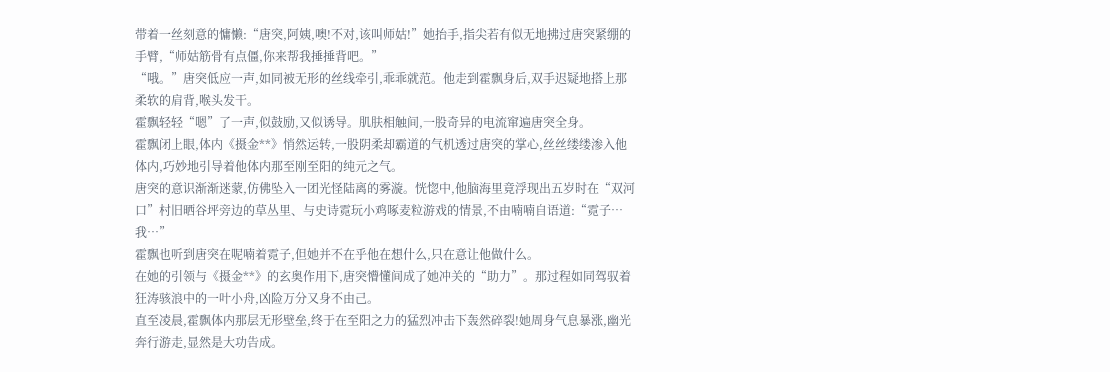带着一丝刻意的慵懒:“唐突,阿姨,噢!不对,该叫师姑!”她抬手,指尖若有似无地拂过唐突紧绷的手臂,“师姑筋骨有点僵,你来帮我捶捶背吧。”
“哦。”唐突低应一声,如同被无形的丝线牵引,乖乖就范。他走到霍飘身后,双手迟疑地搭上那柔软的肩背,喉头发干。
霍飘轻轻“嗯”了一声,似鼓励,又似诱导。肌肤相触间,一股奇异的电流窜遍唐突全身。
霍飘闭上眼,体内《摄金**》悄然运转,一股阴柔却霸道的气机透过唐突的掌心,丝丝缕缕渗入他体内,巧妙地引导着他体内那至刚至阳的纯元之气。
唐突的意识渐渐迷蒙,仿佛坠入一团光怪陆离的雾漩。恍惚中,他脑海里竟浮现出五岁时在“双河口”村旧晒谷坪旁边的草丛里、与史诗霓玩小鸡啄麦粒游戏的情景,不由喃喃自语道:“霓子…我…”
霍飘也听到唐突在呢喃着霓子,但她并不在乎他在想什么,只在意让他做什么。
在她的引领与《摄金**》的玄奥作用下,唐突懵懂间成了她冲关的“助力”。那过程如同驾驭着狂涛骇浪中的一叶小舟,凶险万分又身不由己。
直至凌晨,霍飘体内那层无形壁垒,终于在至阳之力的猛烈冲击下轰然碎裂!她周身气息暴涨,幽光奔行游走,显然是大功告成。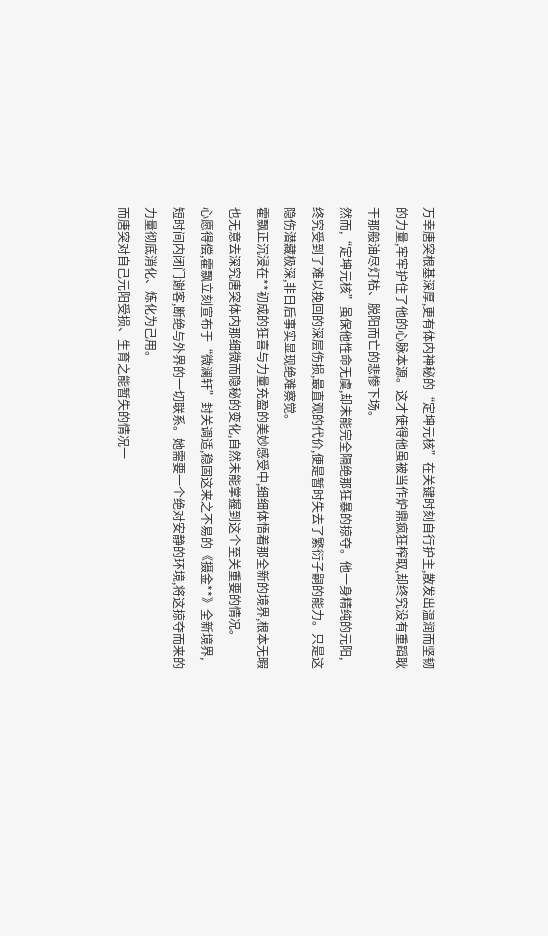万幸唐突根基深厚,更有体内神秘的“定坤元核”在关键时刻自行护主,散发出温润而坚韧的力量,牢牢护住了他的心脉本源。这才使得他虽被当作炉鼎疯狂榨取,却终究没有重蹈耿干那般油尽灯枯、脱阳而亡的悲惨下场。
然而,“定坤元核”虽保他性命无虞,却未能完全隔绝那狂暴的掠夺。他一身精纯的元阳,终究受到了难以挽回的深层伤损,最直观的代价,便是暂时失去了繁衍子嗣的能力。只是这隐伤潜藏极深,非日后事实显现绝难察觉。
霍飘正沉浸在**初成的狂喜与力量充盈的美妙感受中,细细体悟着那全新的境界,根本无暇也无意去深究唐突体内那细微而隐秘的变化,自然未能掌握到这个至关重要的情况。
心愿得偿,霍飘立刻宣布于“微澜轩”封关调适,稳固这来之不易的《摄金**》全新境界,短时间内闭门谢客,断绝与外界的一切联系。她需要一个绝对安静的环境,将这掠夺而来的力量彻底消化、炼化为己用。
而唐突对自己元阳受损、生育之能暂失的情况一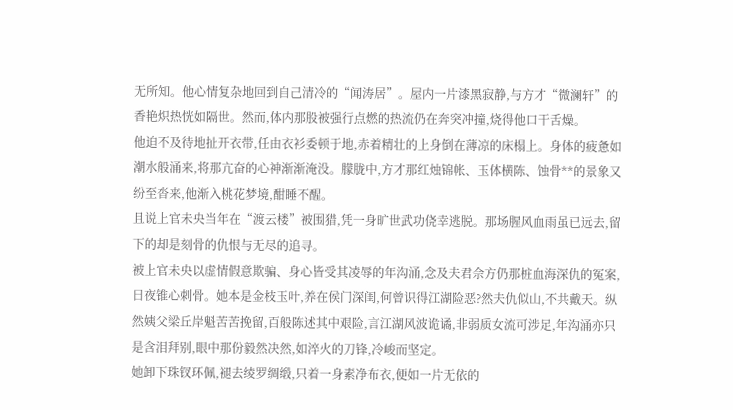无所知。他心情复杂地回到自己清冷的“闻涛居”。屋内一片漆黑寂静,与方才“微澜轩”的香艳炽热恍如隔世。然而,体内那股被强行点燃的热流仍在奔突冲撞,烧得他口干舌燥。
他迫不及待地扯开衣带,任由衣衫委顿于地,赤着精壮的上身倒在薄凉的床榻上。身体的疲惫如潮水般涌来,将那亢奋的心神渐渐淹没。朦胧中,方才那红烛锦帐、玉体横陈、蚀骨**的景象又纷至沓来,他渐入桃花梦境,酣睡不醒。
且说上官未央当年在“渡云楼”被围猎,凭一身旷世武功侥幸逃脱。那场腥风血雨虽已远去,留下的却是刻骨的仇恨与无尽的追寻。
被上官未央以虚情假意欺骗、身心皆受其凌辱的年沟涌,念及夫君佘方仍那桩血海深仇的冤案,日夜锥心刺骨。她本是金枝玉叶,养在侯门深闺,何曾识得江湖险恶?然夫仇似山,不共戴天。纵然姨父梁丘岸魁苦苦挽留,百般陈述其中艰险,言江湖风波诡谲,非弱质女流可涉足,年沟涌亦只是含泪拜别,眼中那份毅然决然,如淬火的刀锋,冷峻而坚定。
她卸下珠钗环佩,褪去绫罗绸缎,只着一身素净布衣,便如一片无依的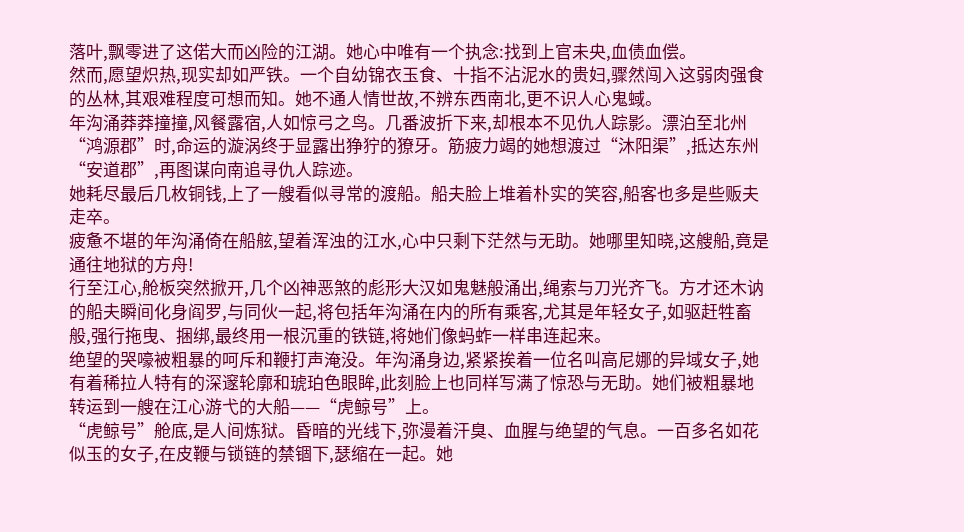落叶,飘零进了这偌大而凶险的江湖。她心中唯有一个执念:找到上官未央,血债血偿。
然而,愿望炽热,现实却如严铁。一个自幼锦衣玉食、十指不沾泥水的贵妇,骤然闯入这弱肉强食的丛林,其艰难程度可想而知。她不通人情世故,不辨东西南北,更不识人心鬼蜮。
年沟涌莽莽撞撞,风餐露宿,人如惊弓之鸟。几番波折下来,却根本不见仇人踪影。漂泊至北州“鸿源郡”时,命运的漩涡终于显露出狰狞的獠牙。筋疲力竭的她想渡过“沐阳渠”,抵达东州“安道郡”,再图谋向南追寻仇人踪迹。
她耗尽最后几枚铜钱,上了一艘看似寻常的渡船。船夫脸上堆着朴实的笑容,船客也多是些贩夫走卒。
疲惫不堪的年沟涌倚在船舷,望着浑浊的江水,心中只剩下茫然与无助。她哪里知晓,这艘船,竟是通往地狱的方舟!
行至江心,舱板突然掀开,几个凶神恶煞的彪形大汉如鬼魅般涌出,绳索与刀光齐飞。方才还木讷的船夫瞬间化身阎罗,与同伙一起,将包括年沟涌在内的所有乘客,尤其是年轻女子,如驱赶牲畜般,强行拖曳、捆绑,最终用一根沉重的铁链,将她们像蚂蚱一样串连起来。
绝望的哭嚎被粗暴的呵斥和鞭打声淹没。年沟涌身边,紧紧挨着一位名叫高尼娜的异域女子,她有着稀拉人特有的深邃轮廓和琥珀色眼眸,此刻脸上也同样写满了惊恐与无助。她们被粗暴地转运到一艘在江心游弋的大船——“虎鲸号”上。
“虎鲸号”舱底,是人间炼狱。昏暗的光线下,弥漫着汗臭、血腥与绝望的气息。一百多名如花似玉的女子,在皮鞭与锁链的禁锢下,瑟缩在一起。她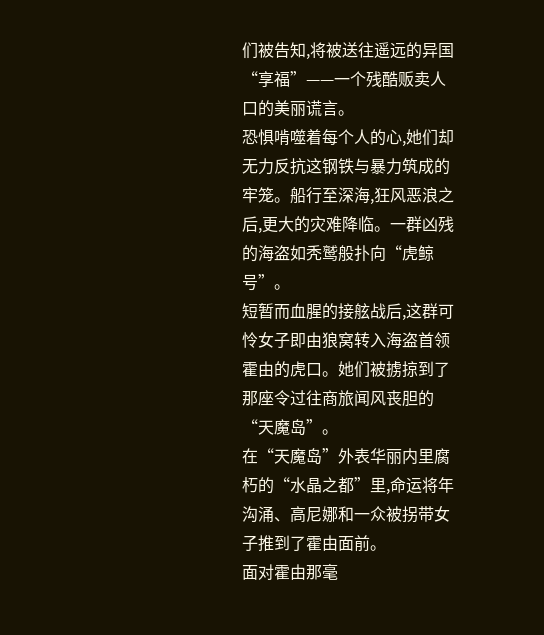们被告知,将被送往遥远的异国“享福”——一个残酷贩卖人口的美丽谎言。
恐惧啃噬着每个人的心,她们却无力反抗这钢铁与暴力筑成的牢笼。船行至深海,狂风恶浪之后,更大的灾难降临。一群凶残的海盗如秃鹫般扑向“虎鲸号”。
短暂而血腥的接舷战后,这群可怜女子即由狼窝转入海盗首领霍由的虎口。她们被掳掠到了那座令过往商旅闻风丧胆的“天魔岛”。
在“天魔岛”外表华丽内里腐朽的“水晶之都”里,命运将年沟涌、高尼娜和一众被拐带女子推到了霍由面前。
面对霍由那毫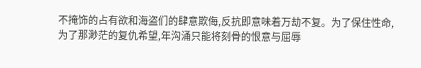不掩饰的占有欲和海盗们的肆意欺侮,反抗即意味着万劫不复。为了保住性命,为了那渺茫的复仇希望,年沟涌只能将刻骨的恨意与屈辱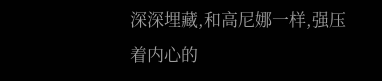深深埋藏,和高尼娜一样,强压着内心的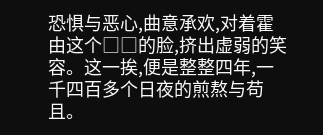恐惧与恶心,曲意承欢,对着霍由这个□□的脸,挤出虚弱的笑容。这一挨,便是整整四年,一千四百多个日夜的煎熬与苟且。